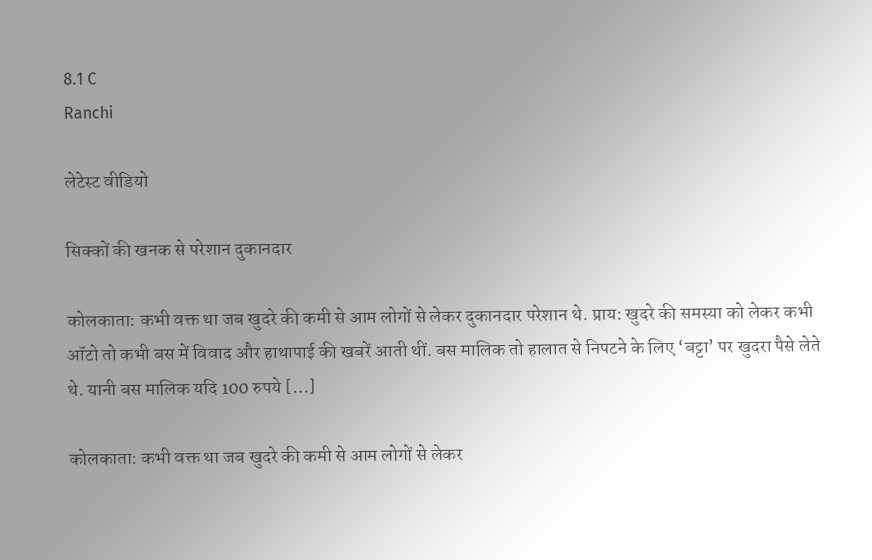8.1 C
Ranchi

लेटेस्ट वीडियो

सिक्कों की खनक से परेशान दुकानदार

कोलकाता: कभी वक्त था जब खुदरे की कमी से आम लोगों से लेकर दुकानदार परेशान थे. प्राय: खुदरे की समस्या को लेकर कभी ऑटो तो कभी बस में विवाद और हाथापाई की खबरें आती थीं. बस मालिक तो हालात से निपटने के लिए ‘बट्टा’ पर खुदरा पैसे लेते थे. यानी बस मालिक यदि 100 रुपये […]

कोलकाता: कभी वक्त था जब खुदरे की कमी से आम लोगों से लेकर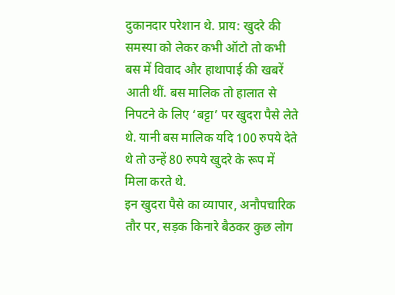दुकानदार परेशान थे. प्राय: खुदरे की समस्या को लेकर कभी ऑटो तो कभी बस में विवाद और हाथापाई की खबरें आती थीं. बस मालिक तो हालात से निपटने के लिए ‘बट्टा’ पर खुदरा पैसे लेते थे. यानी बस मालिक यदि 100 रुपये देते थे तो उन्हें 80 रुपये खुदरे के रूप में मिला करते थे.
इन खुदरा पैसे का व्यापार, अनौपचारिक तौर पर, सड़क किनारे बैठकर कुछ लोग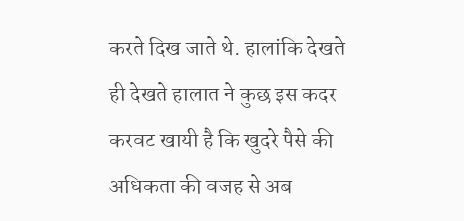करते दिख जाते थे. हालांकि देखते ही देखते हालात ने कुछ इस कदर करवट खायी है कि खुदरे पैसे की अधिकता की वजह से अब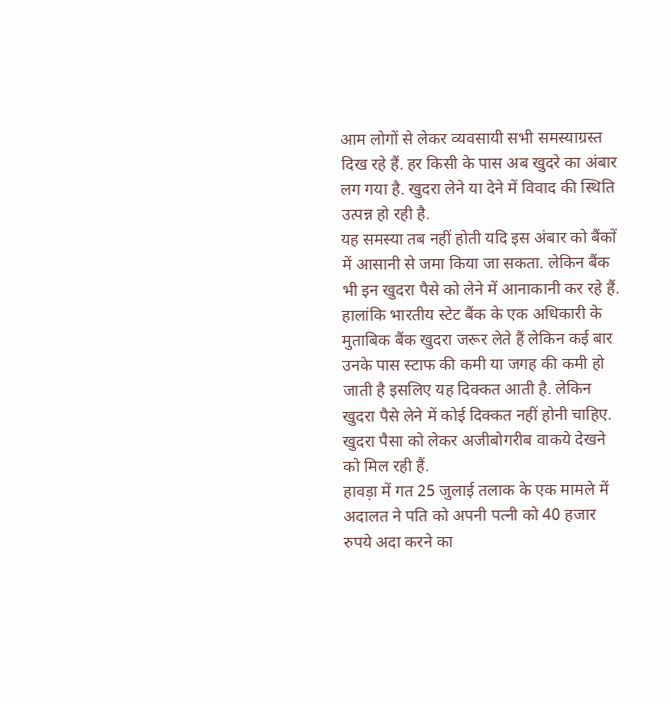आम लोगों से लेकर व्यवसायी सभी समस्याग्रस्त दिख रहे हैं. हर किसी के पास अब खुदरे का अंबार लग गया है. खुदरा लेने या देने में विवाद की स्थिति उत्पन्न हो रही है.
यह समस्या तब नहीं होती यदि इस अंबार को बैंकों में आसानी से जमा किया जा सकता. लेकिन बैंक भी इन खुदरा पैसे को लेने में आनाकानी कर रहे हैं. हालांकि भारतीय स्टेट बैंक के एक अधिकारी के मुताबिक बैंक खुदरा जरूर लेते हैं लेकिन कई बार उनके पास स्टाफ की कमी या जगह की कमी हो जाती है इसलिए यह दिक्कत आती है. लेकिन खुदरा पैसे लेने में कोई दिक्कत नहीं होनी चाहिए. खुदरा पैसा को लेकर अजीबोगरीब वाकये देखने को मिल रही हैं.
हावड़ा में गत 25 जुलाई तलाक के एक मामले में अदालत ने पति को अपनी पत्नी को 40 हजार रुपये अदा करने का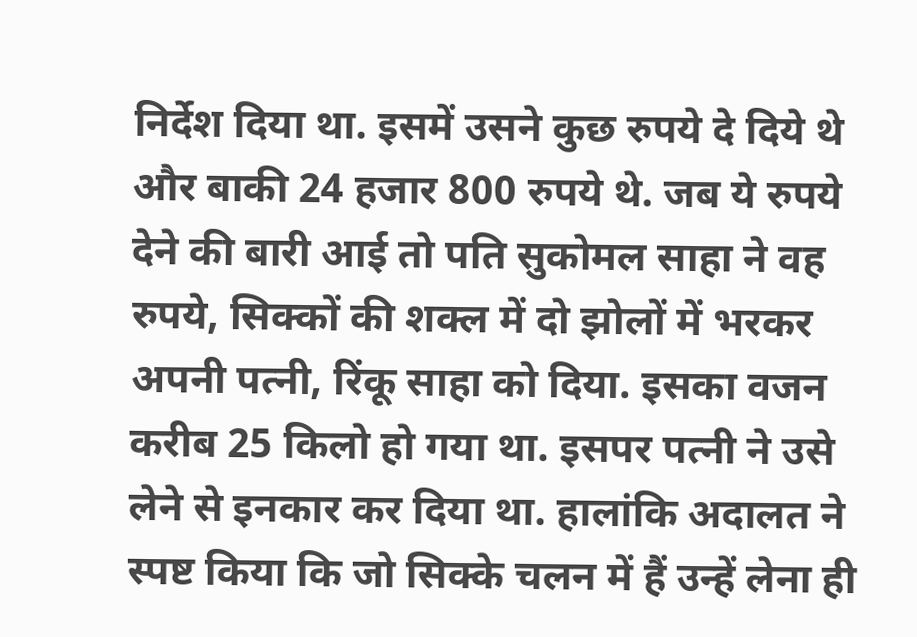निर्देश दिया था. इसमें उसने कुछ रुपये दे दिये थे और बाकी 24 हजार 800 रुपये थे. जब ये रुपये देने की बारी आई तो पति सुकोमल साहा ने वह रुपये, सिक्कों की शक्ल में दो झोलों में भरकर अपनी पत्नी, रिंकू साहा को दिया. इसका वजन करीब 25 किलो हो गया था. इसपर पत्नी ने उसे लेने से इनकार कर दिया था. हालांकि अदालत ने स्पष्ट किया कि जो सिक्के चलन में हैं उन्हें लेना ही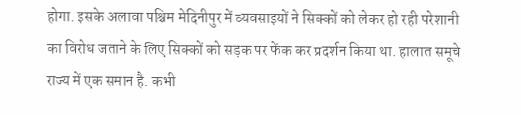होगा. इसके अलावा पश्चिम मेदिनीपुर में व्यवसाइयों ने सिक्कों को लेकर हो रही परेशानी का विरोध जताने के लिए सिक्कों को सड़क पर फेंक कर प्रदर्शन किया था. हालात समूचे राज्य में एक समान है. कभी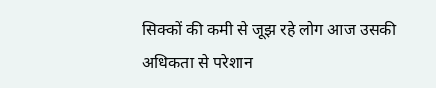सिक्कों की कमी से जूझ रहे लोग आज उसकी अधिकता से परेशान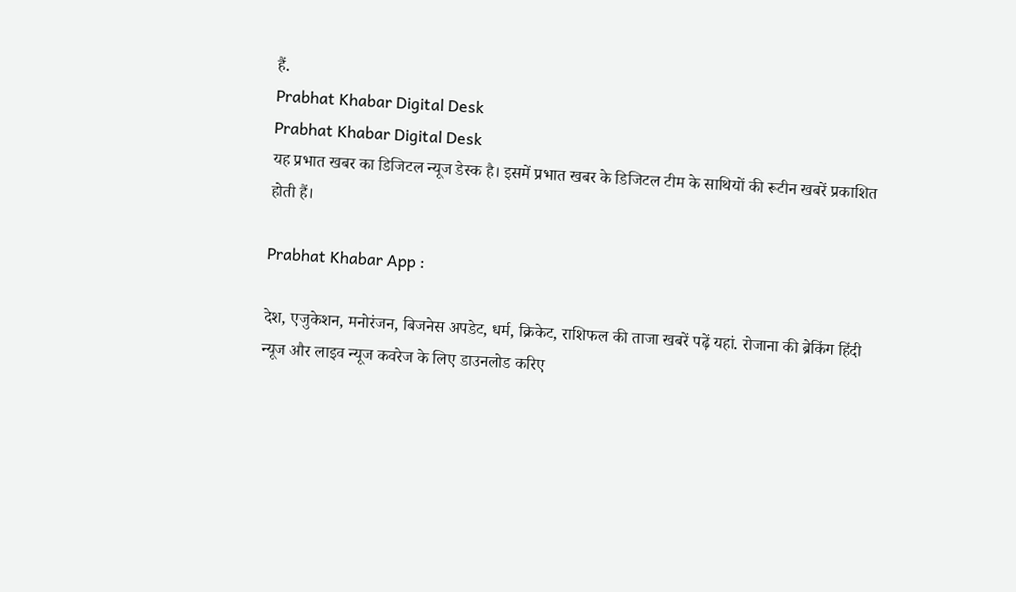हैं.
Prabhat Khabar Digital Desk
Prabhat Khabar Digital Desk
यह प्रभात खबर का डिजिटल न्यूज डेस्क है। इसमें प्रभात खबर के डिजिटल टीम के साथियों की रूटीन खबरें प्रकाशित होती हैं।

Prabhat Khabar App :

देश, एजुकेशन, मनोरंजन, बिजनेस अपडेट, धर्म, क्रिकेट, राशिफल की ताजा खबरें पढ़ें यहां. रोजाना की ब्रेकिंग हिंदी न्यूज और लाइव न्यूज कवरेज के लिए डाउनलोड करिए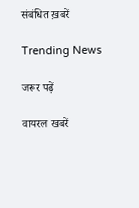संबंधित ख़बरें

Trending News

जरूर पढ़ें

वायरल खबरें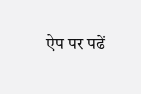ऐप पर पढें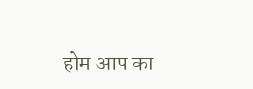होम आप का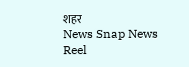शहर
News Snap News Reel